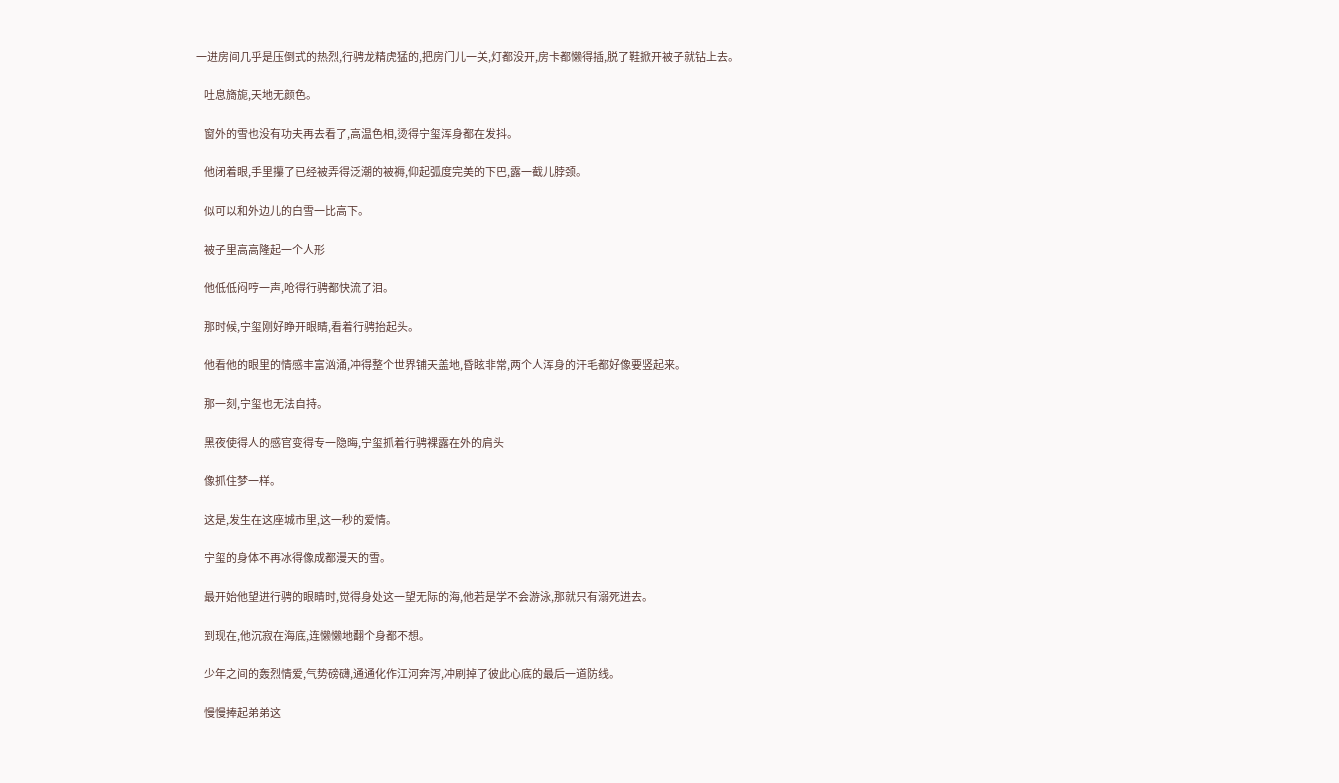一进房间几乎是压倒式的热烈,行骋龙精虎猛的,把房门儿一关,灯都没开,房卡都懒得插,脱了鞋掀开被子就钻上去。

    吐息旖旎,天地无颜色。

    窗外的雪也没有功夫再去看了,高温色相,烫得宁玺浑身都在发抖。

    他闭着眼,手里攥了已经被弄得泛潮的被褥,仰起弧度完美的下巴,露一截儿脖颈。

    似可以和外边儿的白雪一比高下。

    被子里高高隆起一个人形

    他低低闷哼一声,呛得行骋都快流了泪。

    那时候,宁玺刚好睁开眼睛,看着行骋抬起头。

    他看他的眼里的情感丰富汹涌,冲得整个世界铺天盖地,昏眩非常,两个人浑身的汗毛都好像要竖起来。

    那一刻,宁玺也无法自持。

    黑夜使得人的感官变得专一隐晦,宁玺抓着行骋裸露在外的肩头

    像抓住梦一样。

    这是,发生在这座城市里,这一秒的爱情。

    宁玺的身体不再冰得像成都漫天的雪。

    最开始他望进行骋的眼睛时,觉得身处这一望无际的海,他若是学不会游泳,那就只有溺死进去。

    到现在,他沉寂在海底,连懒懒地翻个身都不想。

    少年之间的轰烈情爱,气势磅礴,通通化作江河奔泻,冲刷掉了彼此心底的最后一道防线。

    慢慢捧起弟弟这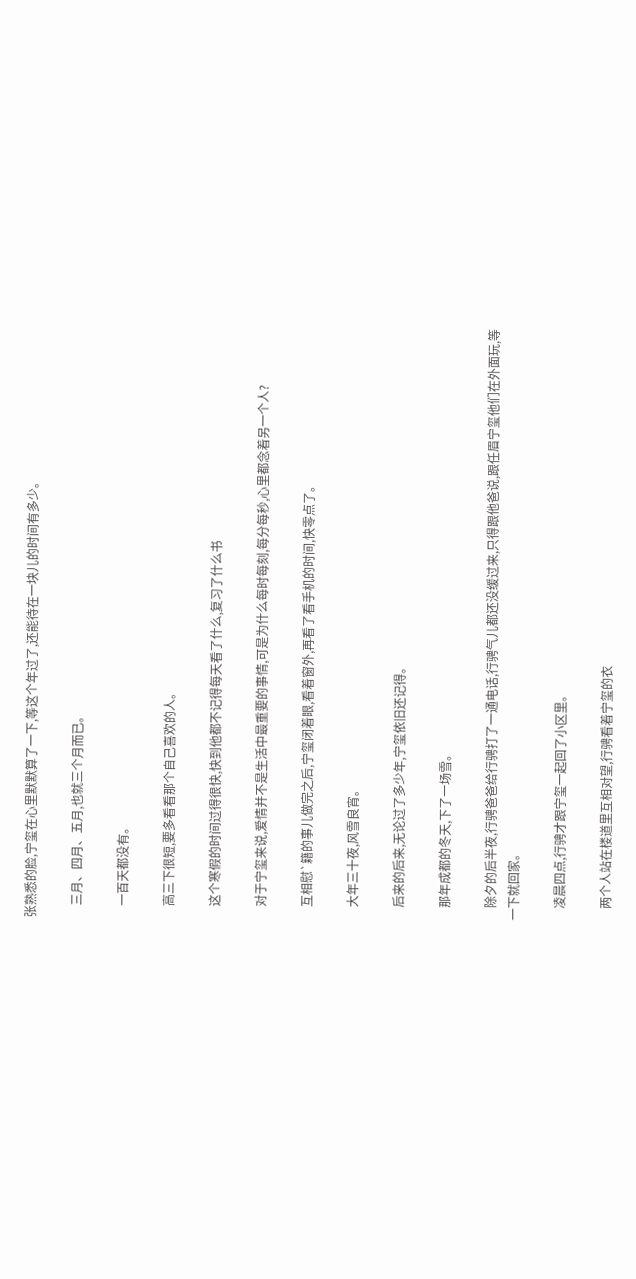张熟悉的脸,宁玺在心里默默算了一下,等这个年过了,还能待在一块儿的时间有多少。

    三月、四月、五月,也就三个月而已。

    一百天都没有。

    高三下很短,要多看看那个自己喜欢的人。

    这个寒假的时间过得很快,快到他都不记得每天看了什么,复习了什么书

    对于宁玺来说,爱情并不是生活中最重要的事情,可是为什么每时每刻,每分每秒,心里都念着另一个人?

    互相慰`籍的事儿做完之后,宁玺闭着眼,看着窗外,再看了看手机的时间,快零点了。

    大年三十夜,风雪良宵。

    后来的后来,无论过了多少年,宁玺依旧还记得。

    那年成都的冬天,下了一场雪。

    除夕的后半夜,行骋爸爸给行骋打了一通电话,行骋气儿都还没缓过来,只得跟他爸说,跟任眉宁玺他们在外面玩,等一下就回家。

    凌晨四点,行骋才跟宁玺一起回了小区里。

    两个人站在楼道里互相对望,行骋看着宁玺的衣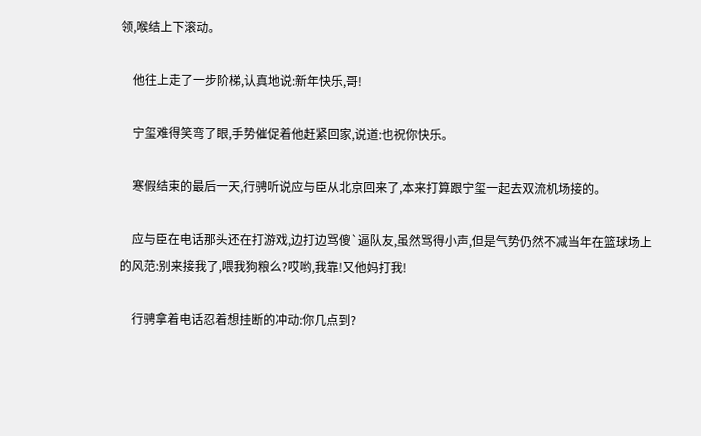领,喉结上下滚动。

    他往上走了一步阶梯,认真地说:新年快乐,哥!

    宁玺难得笑弯了眼,手势催促着他赶紧回家,说道:也祝你快乐。

    寒假结束的最后一天,行骋听说应与臣从北京回来了,本来打算跟宁玺一起去双流机场接的。

    应与臣在电话那头还在打游戏,边打边骂傻`逼队友,虽然骂得小声,但是气势仍然不减当年在篮球场上的风范:别来接我了,喂我狗粮么?哎哟,我靠!又他妈打我!

    行骋拿着电话忍着想挂断的冲动:你几点到?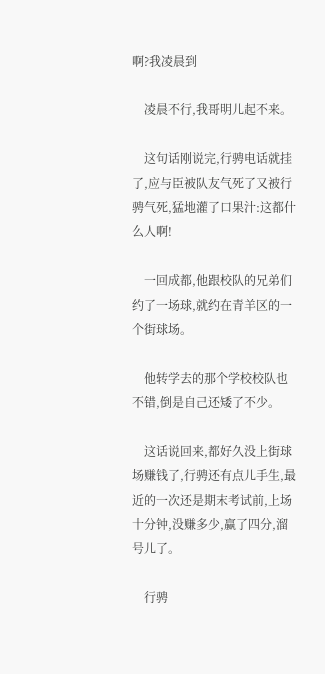啊?我凌晨到

    凌晨不行,我哥明儿起不来。

    这句话刚说完,行骋电话就挂了,应与臣被队友气死了又被行骋气死,猛地灌了口果汁:这都什么人啊!

    一回成都,他跟校队的兄弟们约了一场球,就约在青羊区的一个街球场。

    他转学去的那个学校校队也不错,倒是自己还矮了不少。

    这话说回来,都好久没上街球场赚钱了,行骋还有点儿手生,最近的一次还是期末考试前,上场十分钟,没赚多少,赢了四分,溜号儿了。

    行骋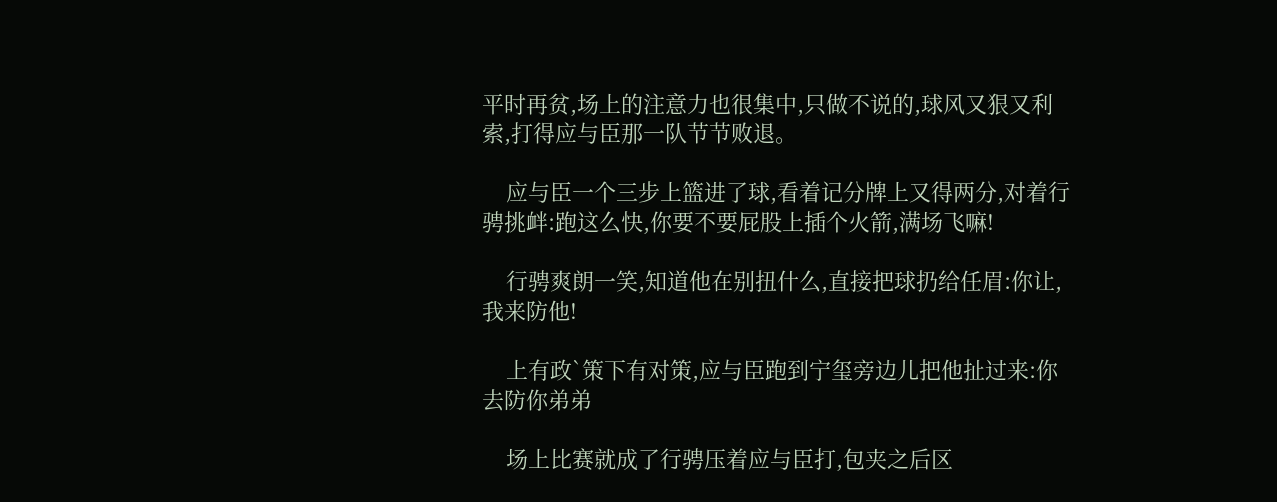平时再贫,场上的注意力也很集中,只做不说的,球风又狠又利索,打得应与臣那一队节节败退。

    应与臣一个三步上篮进了球,看着记分牌上又得两分,对着行骋挑衅:跑这么快,你要不要屁股上插个火箭,满场飞嘛!

    行骋爽朗一笑,知道他在别扭什么,直接把球扔给任眉:你让,我来防他!

    上有政`策下有对策,应与臣跑到宁玺旁边儿把他扯过来:你去防你弟弟

    场上比赛就成了行骋压着应与臣打,包夹之后区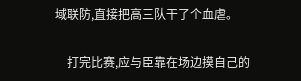域联防,直接把高三队干了个血虐。

    打完比赛,应与臣靠在场边摸自己的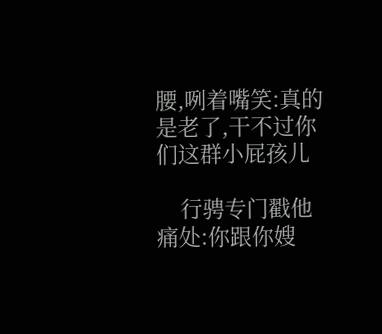腰,咧着嘴笑:真的是老了,干不过你们这群小屁孩儿

    行骋专门戳他痛处:你跟你嫂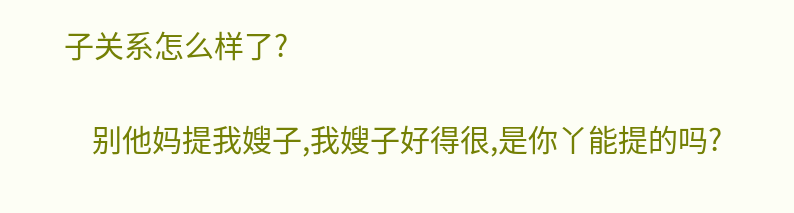子关系怎么样了?

    别他妈提我嫂子,我嫂子好得很,是你丫能提的吗?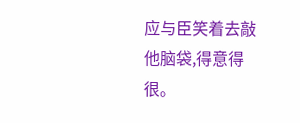应与臣笑着去敲他脑袋,得意得很。